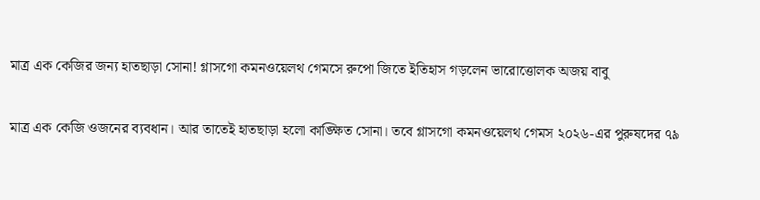মাত্র এক কেজির জন্য হাতছাড়া সোনা! গ্লাসগো কমনওয়েলথ গেমসে রুপো জিতে ইতিহাস গড়লেন ভারোত্তোলক অজয় বাবু

মাত্র এক কেজি ওজনের ব্যবধান। আর তাতেই হাতছাড়া হলো কাঙ্ক্ষিত সোনা। তবে গ্লাসগো কমনওয়েলথ গেমস ২০২৬-এর পুরুষদের ৭৯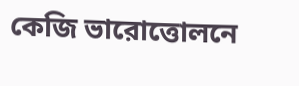কেজি ভারোত্তোলনে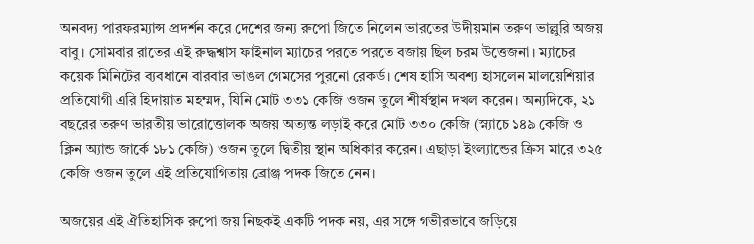অনবদ্য পারফরম্যান্স প্রদর্শন করে দেশের জন্য রুপো জিতে নিলেন ভারতের উদীয়মান তরুণ ভাল্লুরি অজয় বাবু। সোমবার রাতের এই রুদ্ধশ্বাস ফাইনাল ম্যাচের পরতে পরতে বজায় ছিল চরম উত্তেজনা। ম্যাচের কয়েক মিনিটের ব্যবধানে বারবার ভাঙল গেমসের পুরনো রেকর্ড। শেষ হাসি অবশ্য হাসলেন মালয়েশিয়ার প্রতিযোগী এরি হিদায়াত মহম্মদ, যিনি মোট ৩৩১ কেজি ওজন তুলে শীর্ষস্থান দখল করেন। অন্যদিকে, ২১ বছরের তরুণ ভারতীয় ভারোত্তোলক অজয় অত্যন্ত লড়াই করে মোট ৩৩০ কেজি (স্ন্যাচে ১৪৯ কেজি ও ক্লিন অ্যান্ড জার্কে ১৮১ কেজি) ওজন তুলে দ্বিতীয় স্থান অধিকার করেন। এছাড়া ইংল্যান্ডের ক্রিস মারে ৩২৫ কেজি ওজন তুলে এই প্রতিযোগিতায় ব্রোঞ্জ পদক জিতে নেন।

অজয়ের এই ঐতিহাসিক রুপো জয় নিছকই একটি পদক নয়, এর সঙ্গে গভীরভাবে জড়িয়ে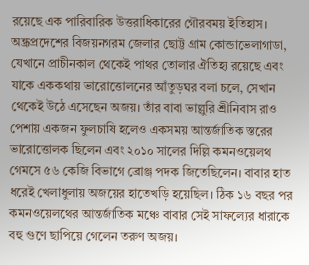রয়েছে এক পারিবারিক উত্তরাধিকারের গৌরবময় ইতিহাস। অন্ধ্রপ্রদেশের বিজয়নগরম জেলার ছোট্ট গ্রাম কোন্ডাভেলাগাডা, যেখানে প্রাচীনকাল থেকেই পাথর তোলার ঐতিহ্য রয়েছে এবং যাকে এককথায় ভারোত্তোলনের আঁতুড়ঘর বলা চলে, সেখান থেকেই উঠে এসেছেন অজয়। তাঁর বাবা ভাল্লুরি শ্রীনিবাস রাও পেশায় একজন ফুলচাষি হলেও একসময় আন্তর্জাতিক স্তরের ভারোত্তোলক ছিলেন এবং ২০১০ সালের দিল্লি কমনওয়েলথ গেমসে ৫৬ কেজি বিভাগে ব্রোঞ্জ পদক জিতেছিলেন। বাবার হাত ধরেই খেলাধুলায় অজয়ের হাতেখড়ি হয়েছিল। ঠিক ১৬ বছর পর কমনওয়েলথের আন্তর্জাতিক মঞ্চে বাবার সেই সাফল্যের ধারাকে বহু গুণে ছাপিয়ে গেলেন তরুণ অজয়।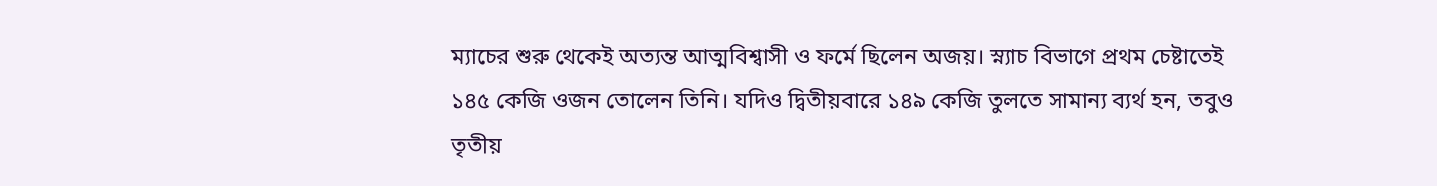ম্যাচের শুরু থেকেই অত্যন্ত আত্মবিশ্বাসী ও ফর্মে ছিলেন অজয়। স্ন্যাচ বিভাগে প্রথম চেষ্টাতেই ১৪৫ কেজি ওজন তোলেন তিনি। যদিও দ্বিতীয়বারে ১৪৯ কেজি তুলতে সামান্য ব্যর্থ হন, তবুও তৃতীয়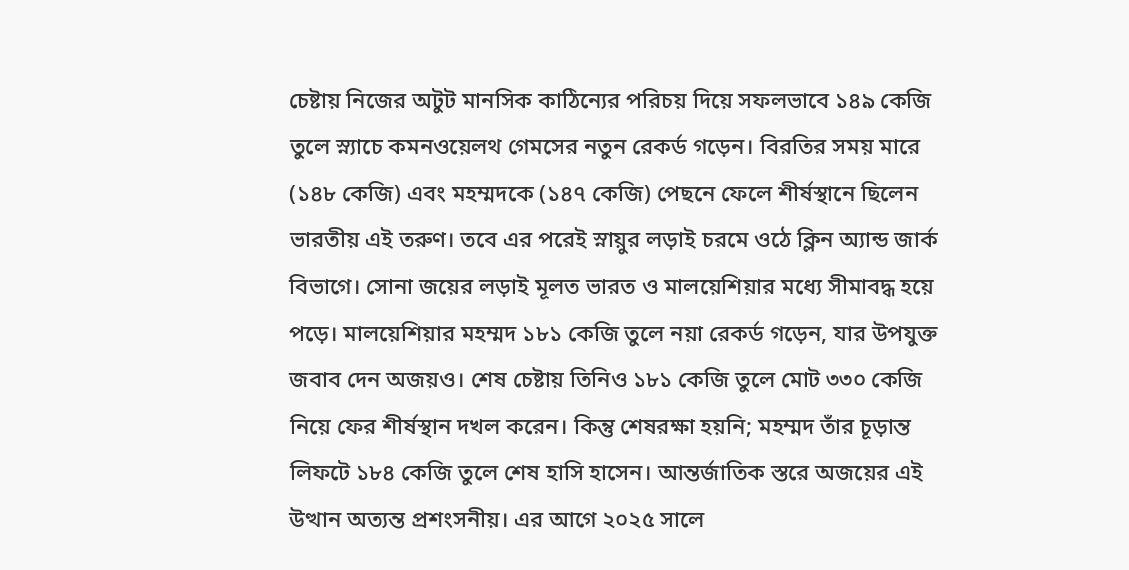চেষ্টায় নিজের অটুট মানসিক কাঠিন্যের পরিচয় দিয়ে সফলভাবে ১৪৯ কেজি তুলে স্ন্যাচে কমনওয়েলথ গেমসের নতুন রেকর্ড গড়েন। বিরতির সময় মারে (১৪৮ কেজি) এবং মহম্মদকে (১৪৭ কেজি) পেছনে ফেলে শীর্ষস্থানে ছিলেন ভারতীয় এই তরুণ। তবে এর পরেই স্নায়ুর লড়াই চরমে ওঠে ক্লিন অ্যান্ড জার্ক বিভাগে। সোনা জয়ের লড়াই মূলত ভারত ও মালয়েশিয়ার মধ্যে সীমাবদ্ধ হয়ে পড়ে। মালয়েশিয়ার মহম্মদ ১৮১ কেজি তুলে নয়া রেকর্ড গড়েন, যার উপযুক্ত জবাব দেন অজয়ও। শেষ চেষ্টায় তিনিও ১৮১ কেজি তুলে মোট ৩৩০ কেজি নিয়ে ফের শীর্ষস্থান দখল করেন। কিন্তু শেষরক্ষা হয়নি; মহম্মদ তাঁর চূড়ান্ত লিফটে ১৮৪ কেজি তুলে শেষ হাসি হাসেন। আন্তর্জাতিক স্তরে অজয়ের এই উত্থান অত্যন্ত প্রশংসনীয়। এর আগে ২০২৫ সালে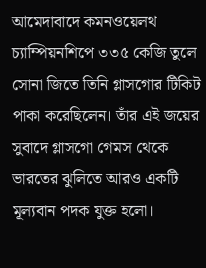আমেদাবাদে কমনওয়েলথ চ্যাম্পিয়নশিপে ৩৩৫ কেজি তুলে সোনা জিতে তিনি গ্লাসগোর টিকিট পাকা করেছিলেন। তাঁর এই জয়ের সুবাদে গ্লাসগো গেমস থেকে ভারতের ঝুলিতে আরও একটি মূল্যবান পদক যুক্ত হলো।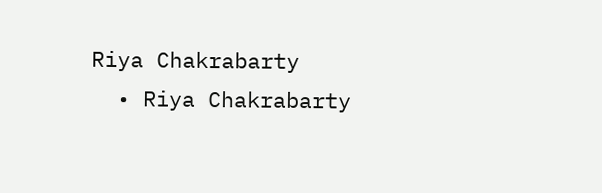Riya Chakrabarty
  • Riya Chakrabarty